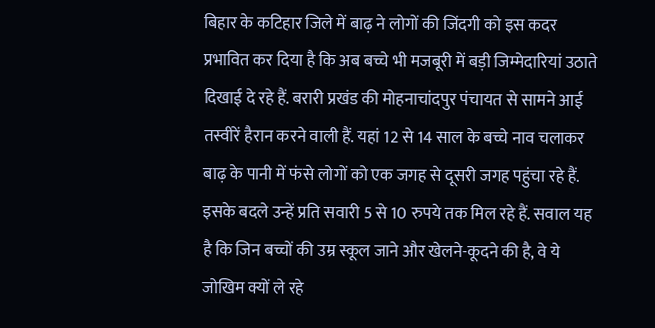बिहार के कटिहार जिले में बाढ़ ने लोगों की जिंदगी को इस कदर प्रभावित कर दिया है कि अब बच्चे भी मजबूरी में बड़ी जिम्मेदारियां उठाते दिखाई दे रहे हैं. बरारी प्रखंड की मोहनाचांदपुर पंचायत से सामने आई तस्वीरें हैरान करने वाली हैं. यहां 12 से 14 साल के बच्चे नाव चलाकर बाढ़ के पानी में फंसे लोगों को एक जगह से दूसरी जगह पहुंचा रहे हैं. इसके बदले उन्हें प्रति सवारी 5 से 10 रुपये तक मिल रहे हैं. सवाल यह है कि जिन बच्चों की उम्र स्कूल जाने और खेलने-कूदने की है, वे ये जोखिम क्यों ले रहे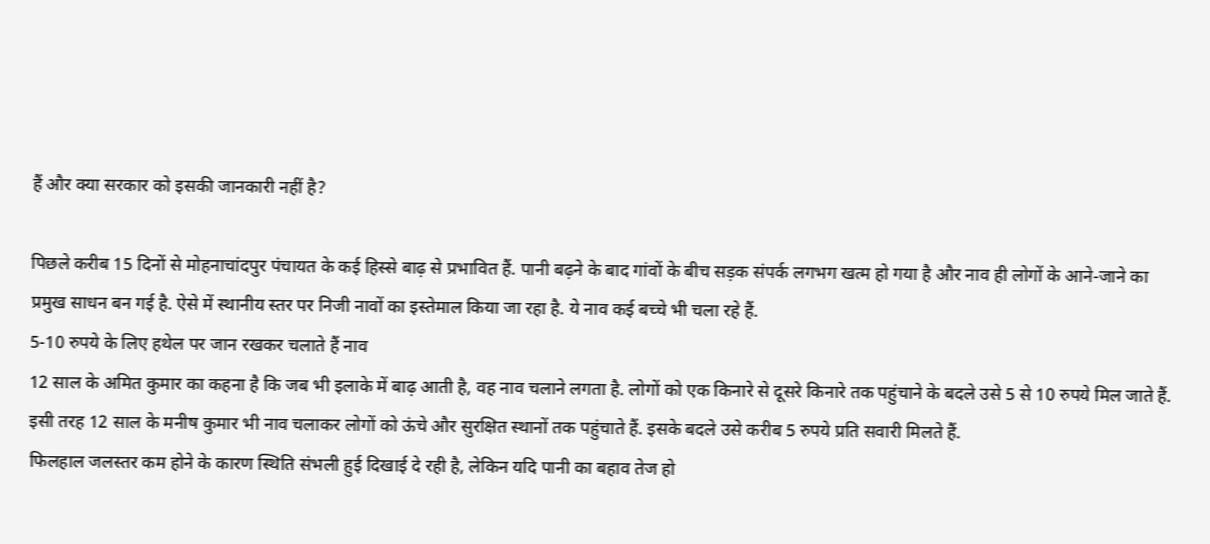हैं और क्या सरकार को इसकी जानकारी नहीं है?

पिछले करीब 15 दिनों से मोहनाचांदपुर पंचायत के कई हिस्से बाढ़ से प्रभावित हैं. पानी बढ़ने के बाद गांवों के बीच सड़क संपर्क लगभग खत्म हो गया है और नाव ही लोगों के आने-जाने का प्रमुख साधन बन गई है. ऐसे में स्थानीय स्तर पर निजी नावों का इस्तेमाल किया जा रहा है. ये नाव कई बच्चे भी चला रहे हैं.
5-10 रुपये के लिए हथेल पर जान रखकर चलाते हैं नाव
12 साल के अमित कुमार का कहना है कि जब भी इलाके में बाढ़ आती है, वह नाव चलाने लगता है. लोगों को एक किनारे से दूसरे किनारे तक पहुंचाने के बदले उसे 5 से 10 रुपये मिल जाते हैं. इसी तरह 12 साल के मनीष कुमार भी नाव चलाकर लोगों को ऊंचे और सुरक्षित स्थानों तक पहुंचाते हैं. इसके बदले उसे करीब 5 रुपये प्रति सवारी मिलते हैं.
फिलहाल जलस्तर कम होने के कारण स्थिति संभली हुई दिखाई दे रही है, लेकिन यदि पानी का बहाव तेज हो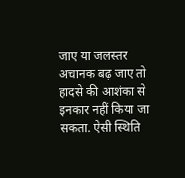जाए या जलस्तर अचानक बढ़ जाए तो हादसे की आशंका से इनकार नहीं किया जा सकता. ऐसी स्थिति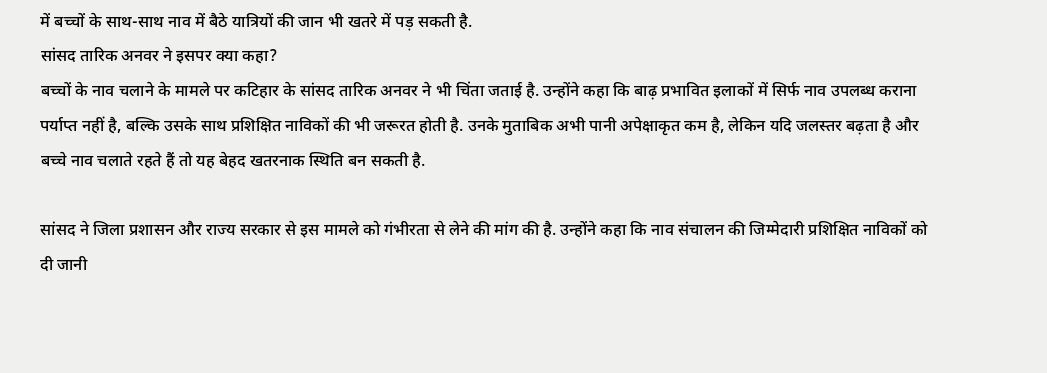में बच्चों के साथ-साथ नाव में बैठे यात्रियों की जान भी खतरे में पड़ सकती है.
सांसद तारिक अनवर ने इसपर क्या कहा?
बच्चों के नाव चलाने के मामले पर कटिहार के सांसद तारिक अनवर ने भी चिंता जताई है. उन्होंने कहा कि बाढ़ प्रभावित इलाकों में सिर्फ नाव उपलब्ध कराना पर्याप्त नहीं है, बल्कि उसके साथ प्रशिक्षित नाविकों की भी जरूरत होती है. उनके मुताबिक अभी पानी अपेक्षाकृत कम है, लेकिन यदि जलस्तर बढ़ता है और बच्चे नाव चलाते रहते हैं तो यह बेहद खतरनाक स्थिति बन सकती है.

सांसद ने जिला प्रशासन और राज्य सरकार से इस मामले को गंभीरता से लेने की मांग की है. उन्होंने कहा कि नाव संचालन की जिम्मेदारी प्रशिक्षित नाविकों को दी जानी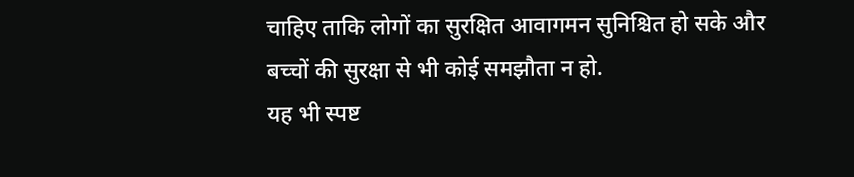चाहिए ताकि लोगों का सुरक्षित आवागमन सुनिश्चित हो सके और बच्चों की सुरक्षा से भी कोई समझौता न हो.
यह भी स्पष्ट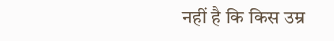नहीं है कि किस उम्र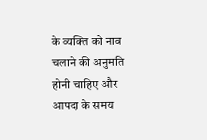के व्यक्ति को नाव चलाने की अनुमति होनी चाहिए और आपदा के समय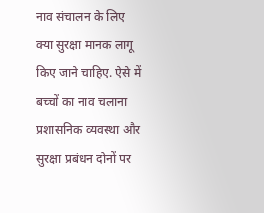नाव संचालन के लिए क्या सुरक्षा मानक लागू किए जाने चाहिए. ऐसे में बच्चों का नाव चलाना प्रशासनिक व्यवस्था और सुरक्षा प्रबंधन दोनों पर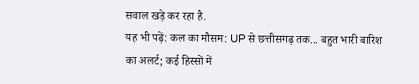सवाल खड़े कर रहा है.
यह भी पढ़ें: कल का मौसम: UP से छत्तीसगढ़ तक... बहुत भारी बारिश का अलर्ट; कई हिस्सों में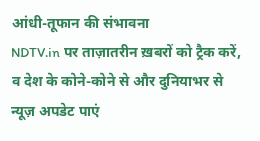आंधी-तूफान की संभावना
NDTV.in पर ताज़ातरीन ख़बरों को ट्रैक करें, व देश के कोने-कोने से और दुनियाभर से न्यूज़ अपडेट पाएं